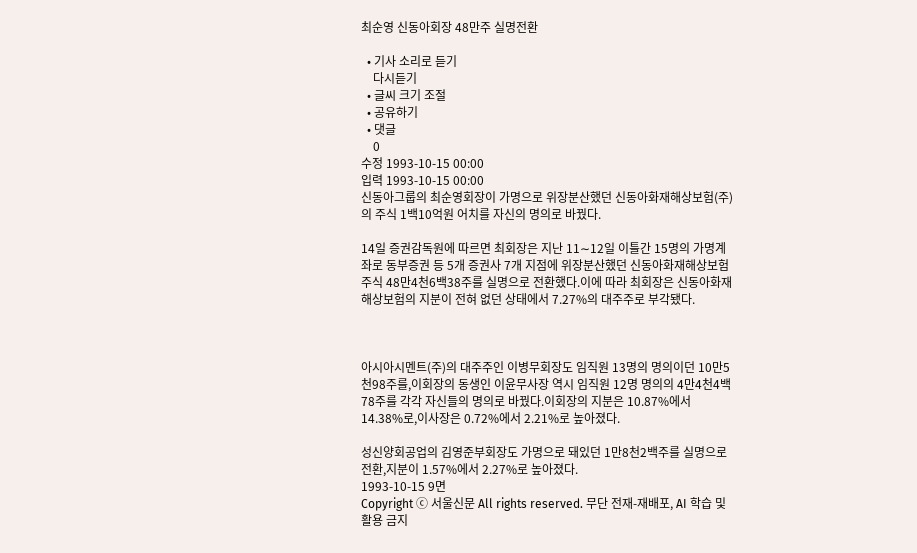최순영 신동아회장 48만주 실명전환

  • 기사 소리로 듣기
    다시듣기
  • 글씨 크기 조절
  • 공유하기
  • 댓글
    0
수정 1993-10-15 00:00
입력 1993-10-15 00:00
신동아그룹의 최순영회장이 가명으로 위장분산했던 신동아화재해상보험(주)의 주식 1백10억원 어치를 자신의 명의로 바꿨다.

14일 증권감독원에 따르면 최회장은 지난 11∼12일 이틀간 15명의 가명계좌로 동부증권 등 5개 증권사 7개 지점에 위장분산했던 신동아화재해상보험 주식 48만4천6백38주를 실명으로 전환했다.이에 따라 최회장은 신동아화재해상보험의 지분이 전혀 없던 상태에서 7.27%의 대주주로 부각됐다.



아시아시멘트(주)의 대주주인 이병무회장도 임직원 13명의 명의이던 10만5천98주를,이회장의 동생인 이윤무사장 역시 임직원 12명 명의의 4만4천4백78주를 각각 자신들의 명의로 바꿨다.이회장의 지분은 10.87%에서 14.38%로,이사장은 0.72%에서 2.21%로 높아졌다.

성신양회공업의 김영준부회장도 가명으로 돼있던 1만8천2백주를 실명으로 전환,지분이 1.57%에서 2.27%로 높아졌다.
1993-10-15 9면
Copyright ⓒ 서울신문 All rights reserved. 무단 전재-재배포, AI 학습 및 활용 금지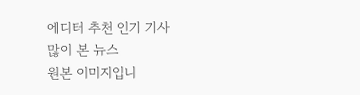에디터 추천 인기 기사
많이 본 뉴스
원본 이미지입니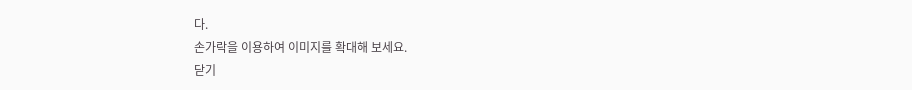다.
손가락을 이용하여 이미지를 확대해 보세요.
닫기